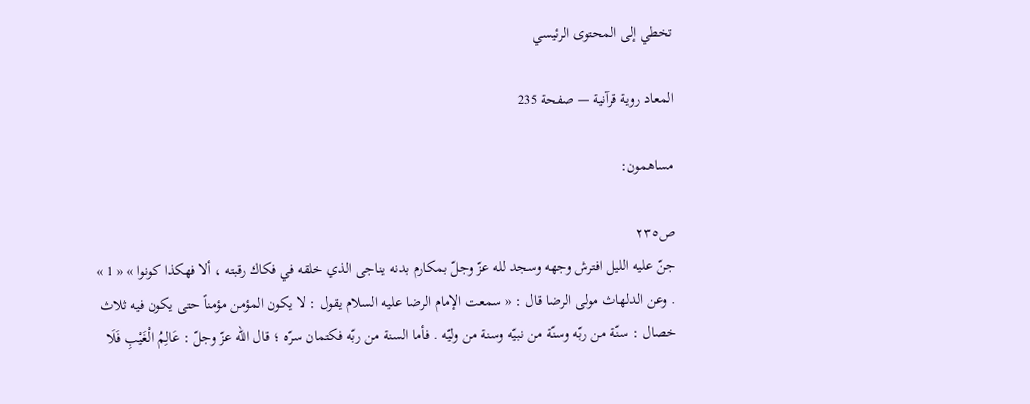تخطي إلى المحتوى الرئيسي

المعاد روية قرآنية — صفحة 235

مساهمون:

ص٢٣٥
جنّ عليه الليل افترش وجهه وسجد لله عزّ وجلّ بمكارم بدنه يناجى الذي خلقه في فكاك رقبته ، ألا فهكذا كونوا » « 1 » . وعن الدلهاث مولى الرضا قال : « سمعت الإمام الرضا عليه السلام يقول : لا يكون المؤمن مؤمناً حتى يكون فيه ثلاث خصال : سنّة من ربّه وسنّة من نبيّه وسنة من وليّه . فأما السنة من ربّه فكتمان سرّه ؛ قال الله عزّ وجلّ : عَالِمُ الْغَيْبِ فَلَا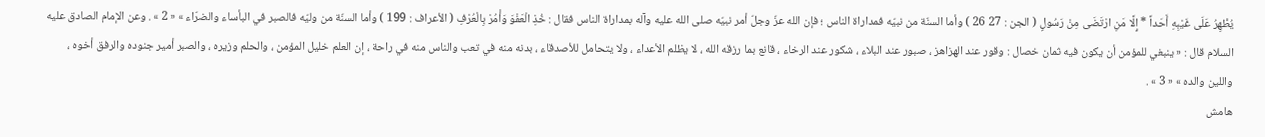يُظْهِرُ عَلَى غَيْبِهِ أَحَداً * إِلَّا مَنِ ارْتَضَى مِنْ رَسُولٍ ( الجن : 27 26 ) وأما السنّة من نبيّه فمداراة الناس ؛ فإن الله عزّ وجلّ أمر نبيّه صلى الله عليه وآله بمداراة الناس فقال : خُذِ الْعَفْوَ وَأْمُرْ بِالْعُرْفِ ( الأعراف : 199 ) وأما السنّة من وليّه فالصبر في البأساء والضرّاء » « 2 » . وعن الإمام الصادق عليه السلام قال : « ينبغي للمؤمن أن يكون فيه ثمان خصال : وقور عند الهزاهز ، صبور عند البلاء ، شكور عند الرخاء ، قانع بما رزقه الله ، لا يظلم الأعداء ، ولا يتحامل للأصدقاء ، بدنه منه في تعب والناس منه في راحة ، إن العلم خليل المؤمن ، والحلم وزيره ، والصبر أمير جنوده والرفق أخوه ، واللين والده » « 3 » .
هامش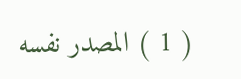( 1 ) المصدر نفسه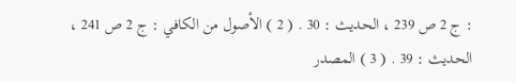: ج 2 ص 239 ، الحديث : 30 . ( 2 ) الأصول من الكافي : ج 2 ص 241 ، الحديث : 39 . ( 3 ) المصدر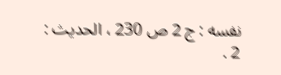نفسه : ج 2 ص 230 ، الحديث : 2 .